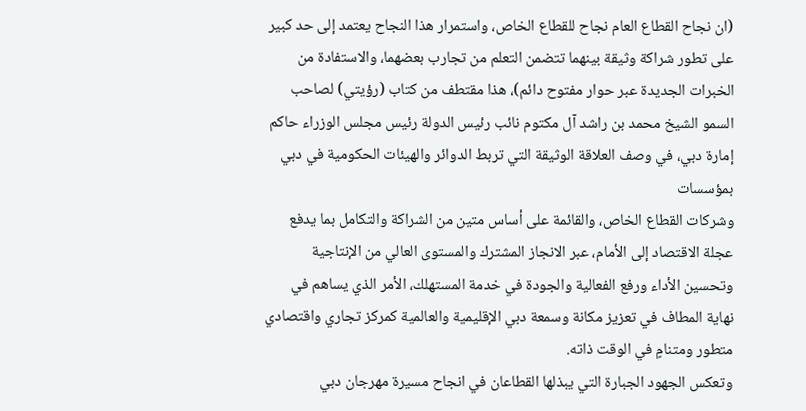(ان نجاح القطاع العام نجاح للقطاع الخاص، واستمرار هذا النجاح يعتمد إلى حد كبير على تطور شراكة وثيقة بينهما تتضمن التعلم من تجارب بعضهما، والاستفادة من الخبرات الجديدة عبر حوار مفتوح دائم)، هذا مقتطف من كتاب (رؤيتي) لصاحب السمو الشيخ محمد بن راشد آل مكتوم نائب رئيس الدولة رئيس مجلس الوزراء حاكم إمارة دبي، في وصف العلاقة الوثيقة التي تربط الدوائر والهيئات الحكومية في دبي بمؤسسات
وشركات القطاع الخاص، والقائمة على أساس متين من الشراكة والتكامل بما يدفع عجلة الاقتصاد إلى الأمام، عبر الانجاز المشترك والمستوى العالي من الإنتاجية وتحسين الأداء ورفع الفعالية والجودة في خدمة المستهلك، الأمر الذي يساهم في نهاية المطاف في تعزيز مكانة وسمعة دبي الإقليمية والعالمية كمركز تجاري واقتصادي متطور ومتنامٍ في الوقت ذاته.
وتعكس الجهود الجبارة التي يبذلها القطاعان في انجاح مسيرة مهرجان دبي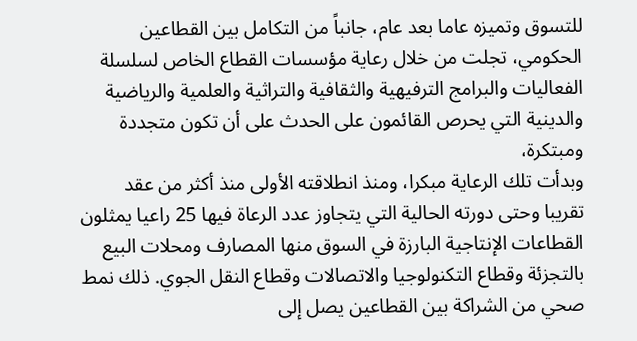للتسوق وتميزه عاما بعد عام، جانباً من التكامل بين القطاعين الحكومي، تجلت من خلال رعاية مؤسسات القطاع الخاص لسلسلة الفعاليات والبرامج الترفيهية والثقافية والتراثية والعلمية والرياضية والدينية التي يحرص القائمون على الحدث على أن تكون متجددة ومبتكرة،
وبدأت تلك الرعاية مبكرا، ومنذ انطلاقته الأولى منذ أكثر من عقد تقريبا وحتى دورته الحالية التي يتجاوز عدد الرعاة فيها 25 راعيا يمثلون القطاعات الإنتاجية البارزة في السوق منها المصارف ومحلات البيع بالتجزئة وقطاع التكنولوجيا والاتصالات وقطاع النقل الجوي. ذلك نمط صحي من الشراكة بين القطاعين يصل إلى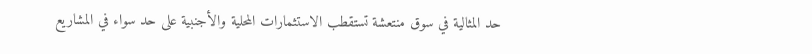حد المثالية في سوق منتعشة تستقطب الاستثمارات المحلية والأجنبية على حد سواء في المشاريع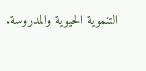التنموية الحيوية والمدروسة.